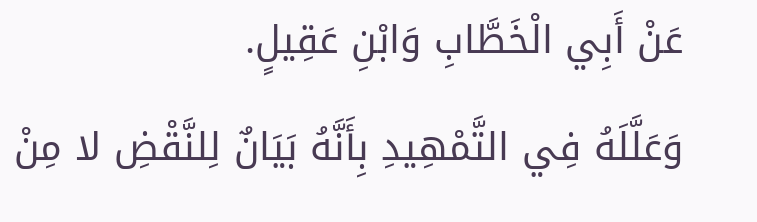عَنْ أَبِي الْخَطَّابِ وَابْنِ عَقِيلٍ.
وَعَلَّلَهُ فِي التَّمْهِيدِ بِأَنَّهُ بَيَانٌ لِلنَّقْضِ لا مِنْ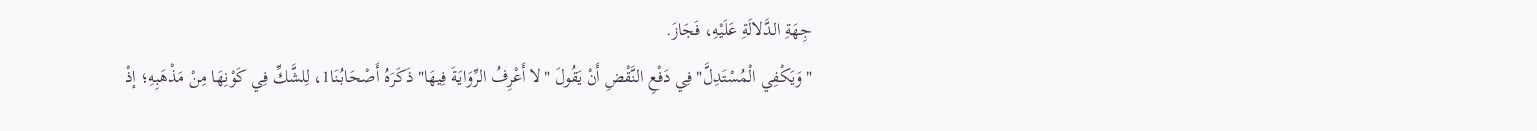جِهَةِ الدَّلالَةِ عَلَيْهِ، فَجَازَ.
"وَيَكْفِي الْمُسْتَدِلَّ" فِي دَفْعِ النَّقْضِ أَنْ يَقُولَ "لا أَعْرِفُ الرِّوَايَةَ فِيهَا" ذَكَرَهُ أَصْحَابُنَا1، لِلشَّكِّ فِي كَوْنِهَا مِنْ مَذْهَبِهِ؛ إذْ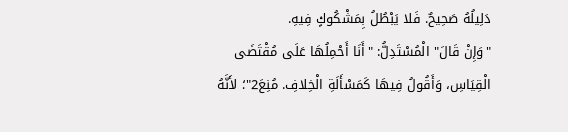دَلِيلُهُ صَحِيحٌ. فَلا يَبْطُلُ بِمَشْكُوكٍ فِيهِ.
"وَإِنْ قَالَ" الْمُسْتَدِلُّ: "أَنَا أَحْمِلُهَا عَلَى مُقْتَضَى الْقِيَاسِ، وَأَقُولُ فِيهَا كَمَسْأَلَةِ الْخِلافِ. مُنِعَ2"؛ لأَنَّهُ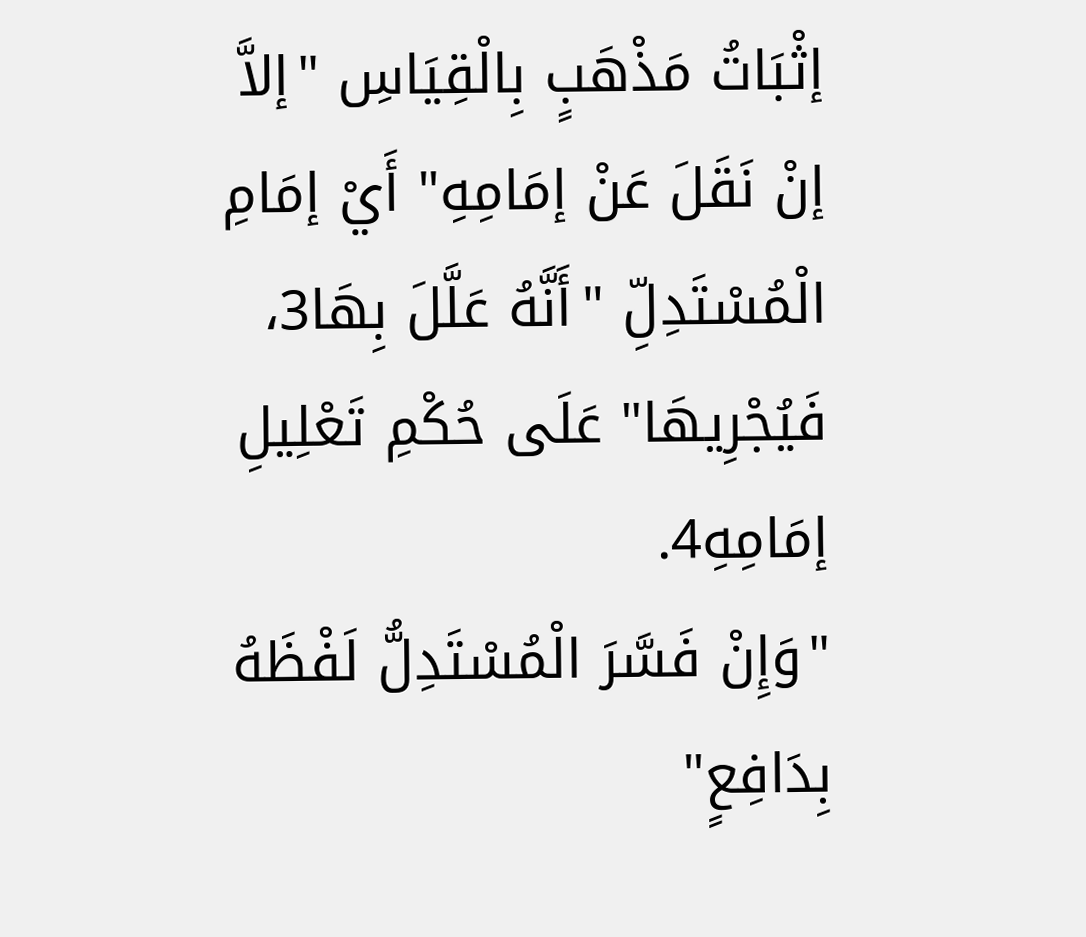إثْبَاتُ مَذْهَبٍ بِالْقِيَاسِ "إلاَّ إنْ نَقَلَ عَنْ إمَامِهِ" أَيْ إمَامِ الْمُسْتَدِلِّ "أَنَّهُ عَلَّلَ بِهَا3، فَيُجْرِيهَا" عَلَى حُكْمِ تَعْلِيلِ إمَامِهِ4.
"وَإِنْ فَسَّرَ الْمُسْتَدِلُّ لَفْظَهُ بِدَافِعٍ"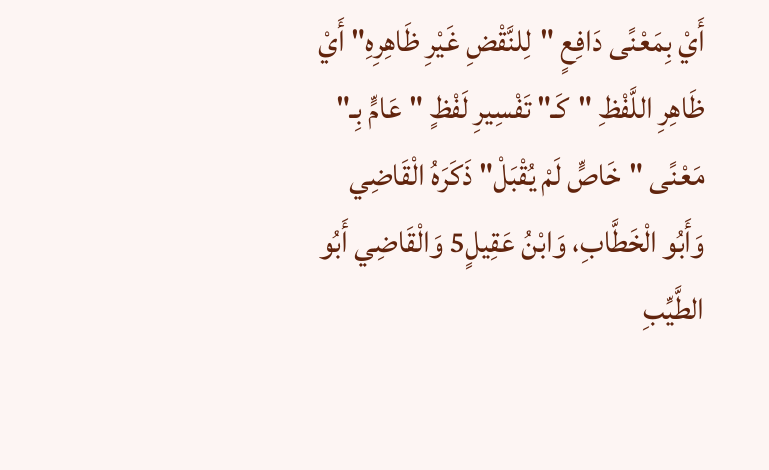أَيْ بِمَعْنًى دَافِعٍ "لِلنَّقْضِ غَيْرِ ظَاهِرِهِ" أَيْ ظَاهِرِ اللَّفْظِ "كَـ" تَفْسِيرِ لَفْظٍ "عَامٍّ بِـ" مَعْنًى "خَاصٍّ لَمْ يُقْبَلْ" ذَكَرَهُ الْقَاضِي وَأَبُو الْخَطَّابِ، وَابْنُ عَقِيلٍ5 وَالْقَاضِي أَبُو الطَّيِّبِ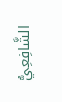الشَّافِعِيُّ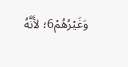وَغَيْرُهُمْ6؛ لأَنَّهُ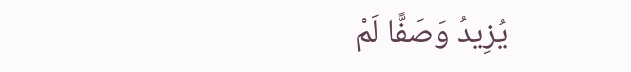يُزِيدُ وَصَفًّا لَمْ